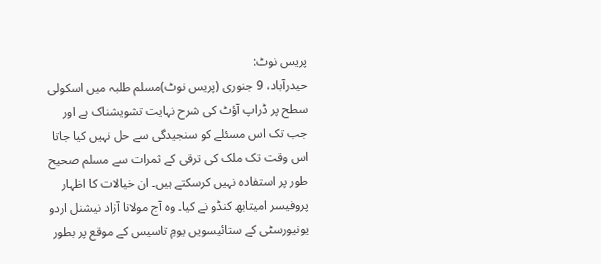پریس نوٹ:
حیدرآباد، 9 جنوری (پریس نوٹ)مسلم طلبہ میں اسکولی سطح پر ڈراپ آؤٹ کی شرح نہایت تشویشناک ہے اور جب تک اس مسئلے کو سنجیدگی سے حل نہیں کیا جاتا اس وقت تک ملک کی ترقی کے ثمرات سے مسلم صحیح طور پر استفادہ نہیں کرسکتے ہیں۔ ان خیالات کا اظہار پروفیسر امیتابھ کنڈو نے کیا۔ وہ آج مولانا آزاد نیشنل اردو یونیورسٹی کے ستائیسویں یومِ تاسیس کے موقع پر بطور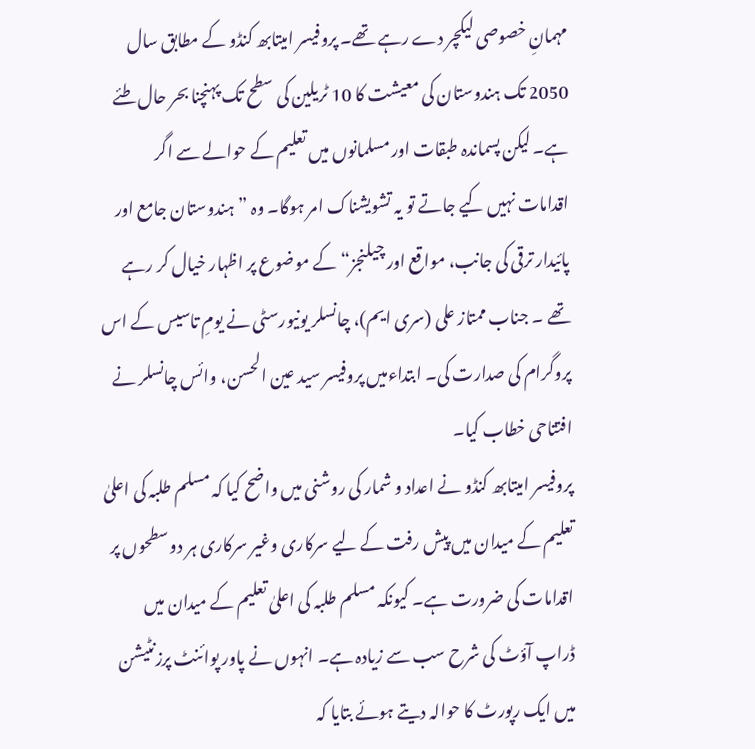مہمانِ خصوصی لیکچر دے رہے تھے۔ پروفیسر امیتابھ کنڈو کے مطابق سال 2050 تک ہندوستان کی معیشت کا 10 ٹریلین کی سطح تک پہنچنا بحر حال طئے ہے۔ لیکن پسماندہ طبقات اور مسلمانوں میں تعلیم کے حوالے سے اگر اقدامات نہیں کیے جاتے تو یہ تشویشناک امر ہوگا۔ وہ ”ہندوستان جامع اور پائیدار ترقی کی جانب، مواقع اور چیلنجز“ کے موضوع پر اظہار خیال کر رہے تھے ۔ جناب ممتاز علی (سری ایم)، چانسلر یونیورسٹی نے یومِ تاسیس کے اس پروگرام کی صدارت کی۔ ابتداءمیں پروفیسر سید عین الحسن، وائس چانسلر نے افتتاحی خطاب کیا۔
پروفیسر امیتابھ کنڈو نے اعداد و شمار کی روشنی میں واضح کیا کہ مسلم طلبہ کی اعلیٰ تعلیم کے میدان میں پیش رفت کے لیے سرکاری وغیر سرکاری ہر دو سطحوں پر اقدامات کی ضرورت ہے۔ کیونکہ مسلم طلبہ کی اعلیٰ تعلیم کے میدان میں ڈراپ آؤٹ کی شرح سب سے زیادہ ہے۔ انہوں نے پاور پوائنٹ پرزنٹیشن میں ایک رپورٹ کا حوالہ دیتے ہوئے بتایا کہ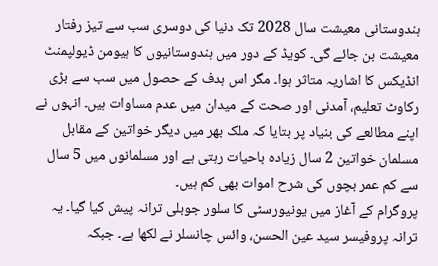ہندوستانی معیشت سال 2028 تک دنیا کی دوسری سب سے تیز رفتار معیشت بن جائے گی۔ کویڈ کے دور میں ہندوستانیوں کا ہیومن ڈیولپمنٹ انڈیکس کا اشاریہ متاثر ہوا۔ مگر اس ہدف کے حصول میں سب سے بڑی رکاوٹ تعلیم، آمدنی اور صحت کے میدان میں عدم مساوات ہیں۔ انہوں نے اپنے مطالعے کی بنیاد پر بتایا کہ ملک بھر میں دیگر خواتین کے مقابل مسلمان خواتین 2 سال زیادہ باحیات رہتی ہے اور مسلمانوں میں 5 سال سے کم عمر بچوں کی شرح اموات بھی کم ہیں۔
پروگرام کے آغاز میں یونیورسٹی کا سلور جوبلی ترانہ پیش کیا گیا۔ یہ ترانہ پروفیسر سید عین الحسن، وائس چانسلر نے لکھا ہے۔ جبکہ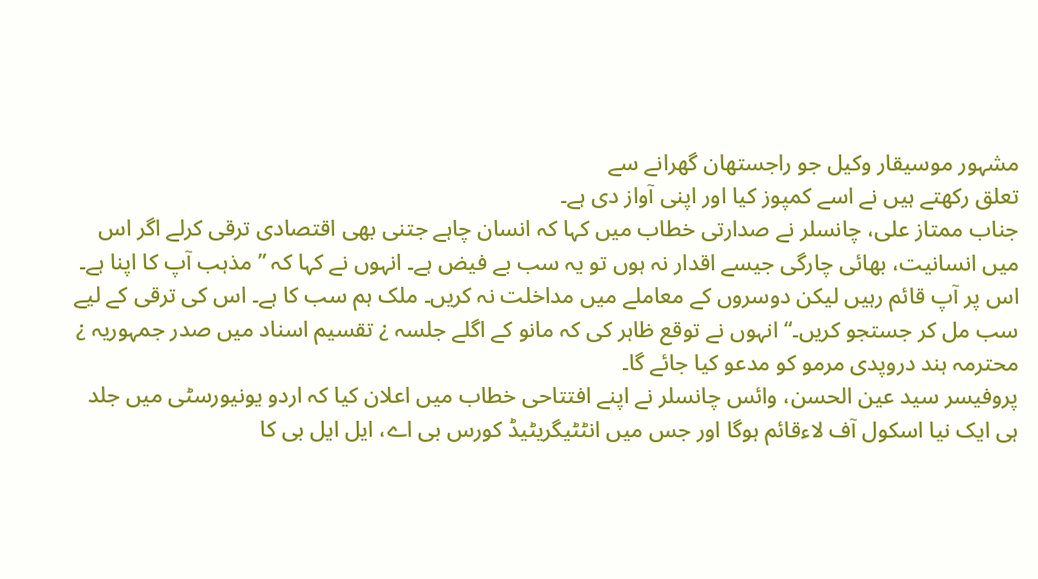مشہور موسیقار وکیل جو راجستھان گھرانے سے
تعلق رکھتے ہیں نے اسے کمپوز کیا اور اپنی آواز دی ہے۔
جناب ممتاز علی، چانسلر نے صدارتی خطاب میں کہا کہ انسان چاہے جتنی بھی اقتصادی ترقی کرلے اگر اس میں انسانیت، بھائی چارگی جیسے اقدار نہ ہوں تو یہ سب بے فیض ہے۔ انہوں نے کہا کہ ”مذہب آپ کا اپنا ہے۔ اس پر آپ قائم رہیں لیکن دوسروں کے معاملے میں مداخلت نہ کریں۔ ملک ہم سب کا ہے۔ اس کی ترقی کے لیے سب مل کر جستجو کریں۔“ انہوں نے توقع ظاہر کی کہ مانو کے اگلے جلسہ ¿ تقسیم اسناد میں صدر جمہوریہ ¿ محترمہ ہند دروپدی مرمو کو مدعو کیا جائے گا۔
پروفیسر سید عین الحسن، وائس چانسلر نے اپنے افتتاحی خطاب میں اعلان کیا کہ اردو یونیورسٹی میں جلد ہی ایک نیا اسکول آف لاءقائم ہوگا اور جس میں انٹٹیگریٹیڈ کورس بی اے، ایل ایل بی کا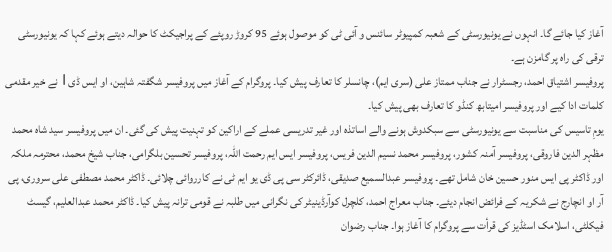آغاز کیا جائے گا۔ انہوں نے یونیورسٹی کے شعبہ کمپیوٹر سائنس و آئی ٹی کو موصول ہوئے 95 کروڑ روپئے کے پراجیکٹ کا حوالہ دیتے ہوئے کہا کہ یونیورسٹی ترقی کی راہ پر گامزن ہے۔
پروفیسر اشتیاق احمد، رجسٹرار نے جناب ممتاز علی (سری ایم)، چانسلر کا تعارف پیش کیا۔ پروگرام کے آغاز میں پروفیسر شگفتہ شاہین، او ایس ڈی I نے خیر مقدمی کلمات ادا کیے اور پروفیسر امیتابھ کنڈو کا تعارف بھی پیش کیا۔
یومِ تاسیس کی مناسبت سے یونیورسٹی سے سبکدوش ہونے والے اساتذہ اور غیر تدریسی عملے کے اراکین کو تہنیت پیش کی گئی۔ ان میں پروفیسر سید شاہ محمد مظہر الدین فاروقی، پروفیسر آمنہ کشور، پروفیسر محمد نسیم الدین فریس، پروفیسر ایس ایم رحمت اللہ، پروفیسر تحسین بلگرامی، جناب شیخ محمد، محترمہ ملکہ اور ڈاکٹر پی ایس منور حسین خان شامل تھے۔ پروفیسر عبدالسمیع صدیقی، ڈائرکٹر سی پی ڈی یو ایم ٹی نے کارروائی چلائی۔ ڈاکٹر محمد مصطفی علی سروری، پی آر او انچارج نے شکریہ کے فرائض انجام دیئے۔ جناب معراج احمد، کلچرل کوآرڈینیٹر کی نگرانی میں طلبہ نے قومی ترانہ پیش کیا۔ ڈاکٹر محمد عبدالعلیم، گیسٹ فیکلٹی، اسلامک اسٹڈیز کی قرأت سے پروگرام کا آغاز ہوا۔ جناب رضوان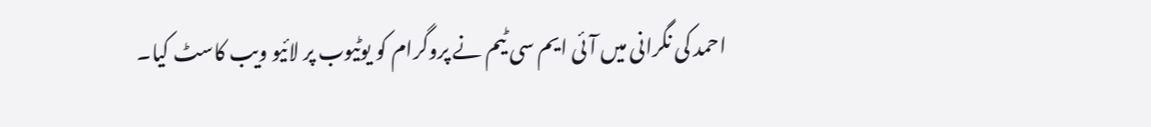احمد کی نگرانی میں آئی ایم سی ٹیم نے پروگرام کو یوٹیوب پر لائیو ویب کاسٹ کیا۔